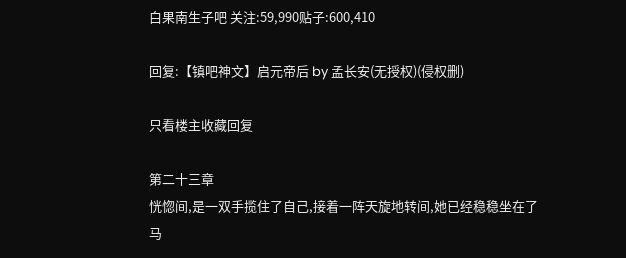白果南生子吧 关注:59,990贴子:600,410

回复:【镇吧神文】启元帝后 by 孟长安(无授权)(侵权删)

只看楼主收藏回复

第二十三章
恍惚间,是一双手揽住了自己,接着一阵天旋地转间,她已经稳稳坐在了马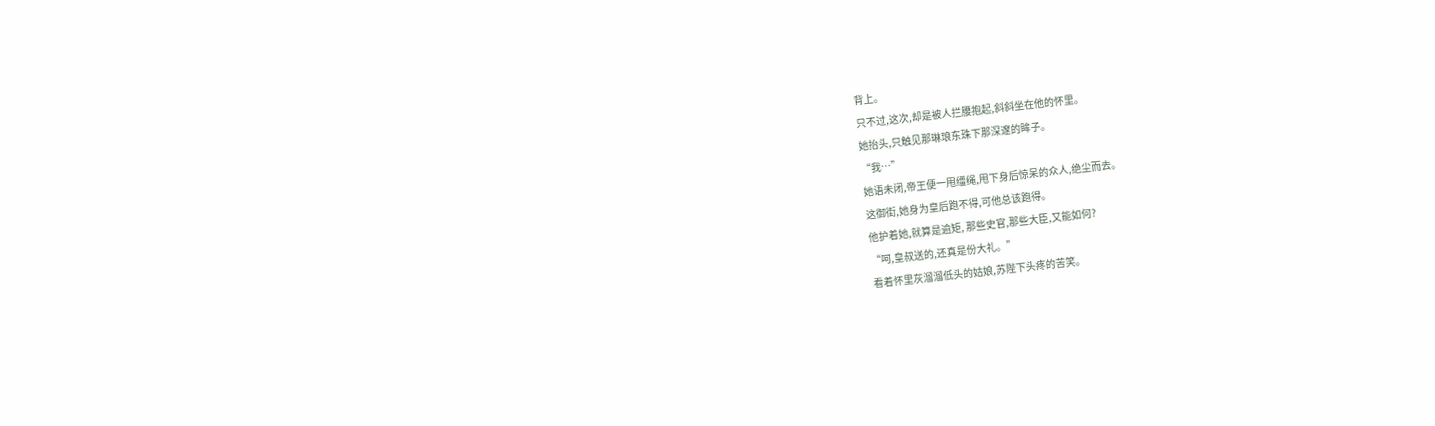背上。
只不过,这次,却是被人拦腰抱起,斜斜坐在他的怀里。
她抬头,只触见那琳琅东珠下那深邃的眸子。
“我…”
她语未闭,帝王便一甩缰绳,甩下身后惊呆的众人,绝尘而去。
这御街,她身为皇后跑不得,可他总该跑得。
他护着她,就算是逾矩, 那些史官,那些大臣,又能如何?
“呵,皇叔送的,还真是份大礼。”
看着怀里灰溜溜低头的姑娘,苏陛下头疼的苦笑。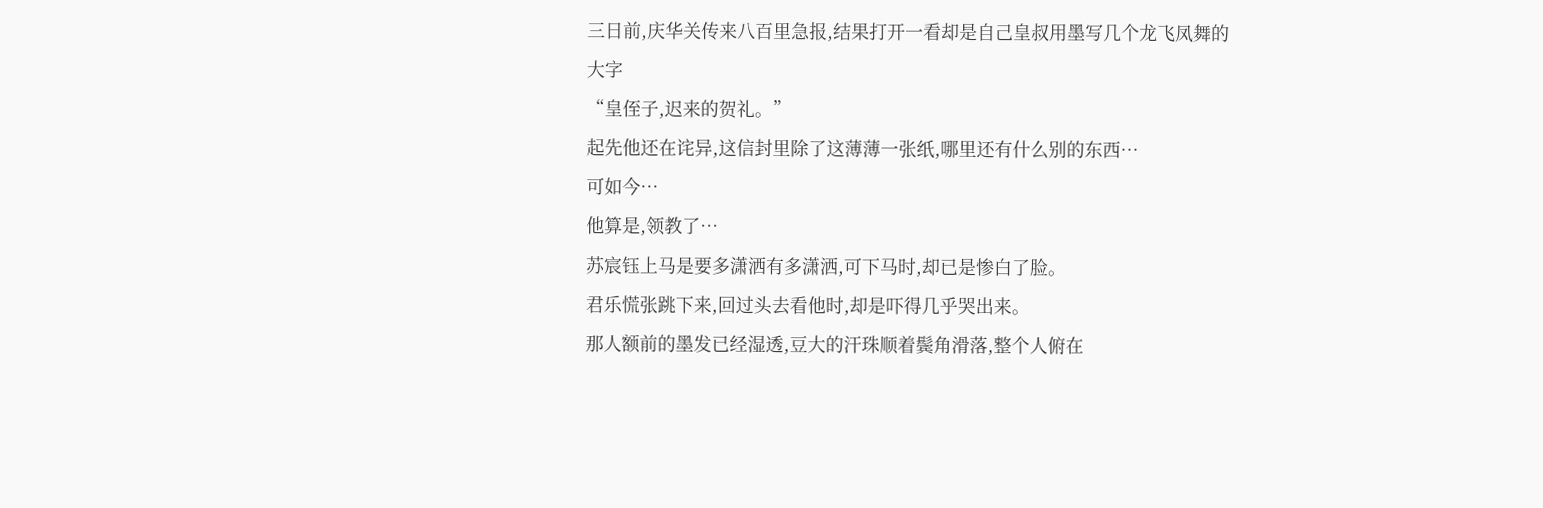三日前,庆华关传来八百里急报,结果打开一看却是自己皇叔用墨写几个龙飞凤舞的大字
“皇侄子,迟来的贺礼。”
起先他还在诧异,这信封里除了这薄薄一张纸,哪里还有什么别的东西…
可如今…
他算是,领教了…
苏宸钰上马是要多潇洒有多潇洒,可下马时,却已是惨白了脸。
君乐慌张跳下来,回过头去看他时,却是吓得几乎哭出来。
那人额前的墨发已经湿透,豆大的汗珠顺着鬓角滑落,整个人俯在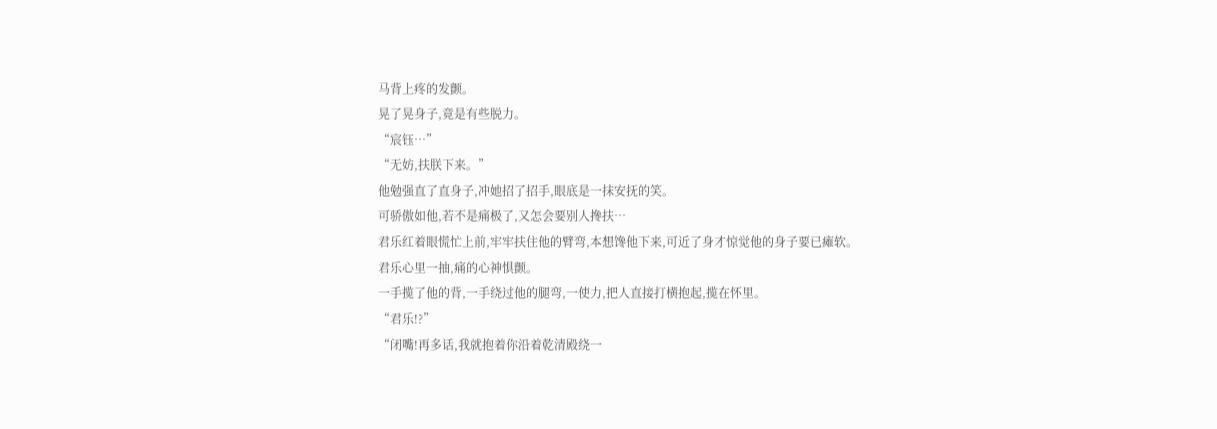马背上疼的发颤。
晃了晃身子,竟是有些脱力。
“宸钰…”
“无妨,扶朕下来。”
他勉强直了直身子,冲她招了招手,眼底是一抹安抚的笑。
可骄傲如他,若不是痛极了,又怎会要别人搀扶…
君乐红着眼慌忙上前,牢牢扶住他的臂弯,本想馋他下来,可近了身才惊觉他的身子要已瘫软。
君乐心里一抽,痛的心神惧颤。
一手揽了他的背,一手绕过他的腿弯,一使力,把人直接打横抱起,揽在怀里。
“君乐!?”
“闭嘴!再多话,我就抱着你沿着乾清殿绕一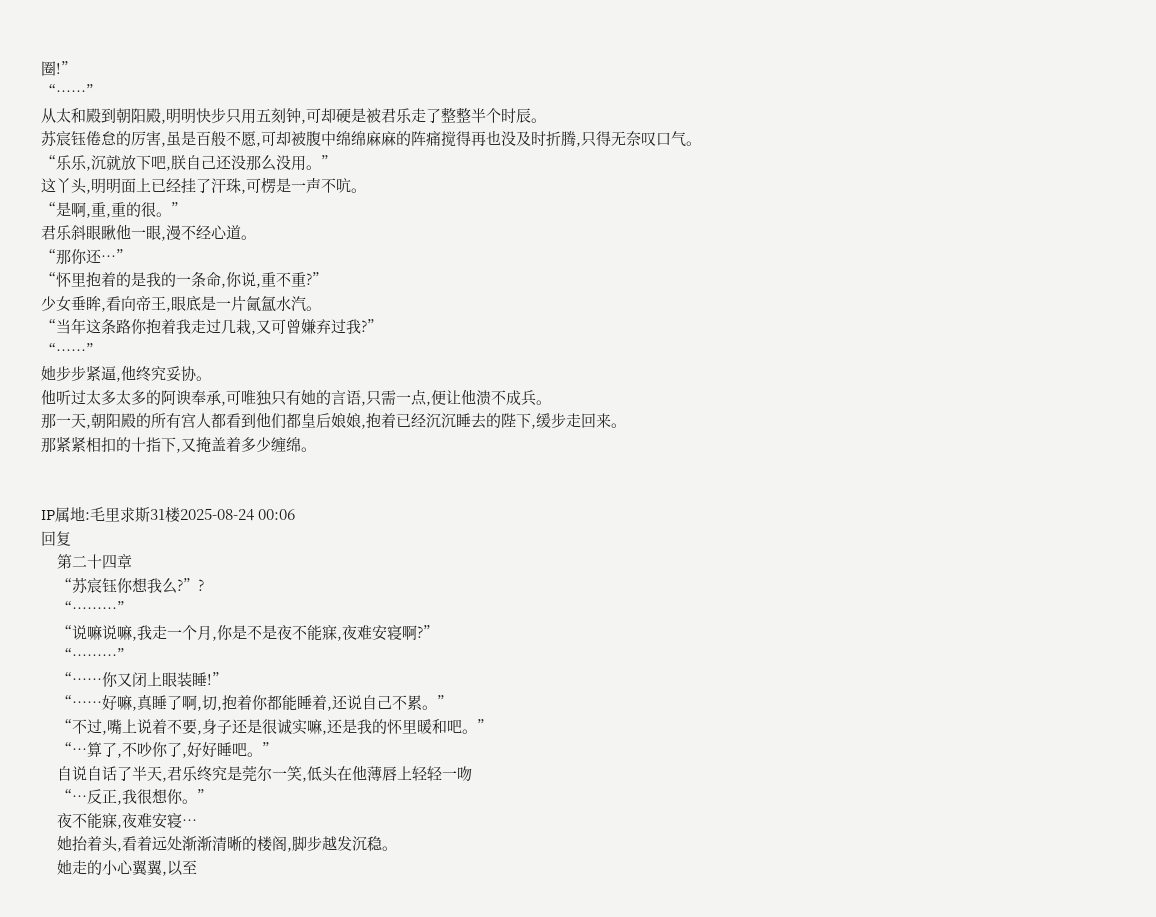圈!”
“……”
从太和殿到朝阳殿,明明快步只用五刻钟,可却硬是被君乐走了整整半个时辰。
苏宸钰倦怠的厉害,虽是百般不愿,可却被腹中绵绵麻麻的阵痛搅得再也没及时折腾,只得无奈叹口气。
“乐乐,沉就放下吧,朕自己还没那么没用。”
这丫头,明明面上已经挂了汗珠,可楞是一声不吭。
“是啊,重,重的很。”
君乐斜眼瞅他一眼,漫不经心道。
“那你还…”
“怀里抱着的是我的一条命,你说,重不重?”
少女垂眸,看向帝王,眼底是一片氤氲水汽。
“当年这条路你抱着我走过几栽,又可曾嫌弃过我?”
“……”
她步步紧逼,他终究妥协。
他听过太多太多的阿谀奉承,可唯独只有她的言语,只需一点,便让他溃不成兵。
那一天,朝阳殿的所有宫人都看到他们都皇后娘娘,抱着已经沉沉睡去的陛下,缓步走回来。
那紧紧相扣的十指下,又掩盖着多少缠绵。


IP属地:毛里求斯31楼2025-08-24 00:06
回复
    第二十四章
    “苏宸钰你想我么?”?
    “………”
    “说嘛说嘛,我走一个月,你是不是夜不能寐,夜难安寝啊?”
    “………”
    “……你又闭上眼装睡!”
    “……好嘛,真睡了啊,切,抱着你都能睡着,还说自己不累。”
    “不过,嘴上说着不要,身子还是很诚实嘛,还是我的怀里暖和吧。”
    “…算了,不吵你了,好好睡吧。”
    自说自话了半天,君乐终究是莞尔一笑,低头在他薄唇上轻轻一吻
    “…反正,我很想你。”
    夜不能寐,夜难安寝…
    她抬着头,看着远处渐渐清晰的楼阁,脚步越发沉稳。
    她走的小心翼翼,以至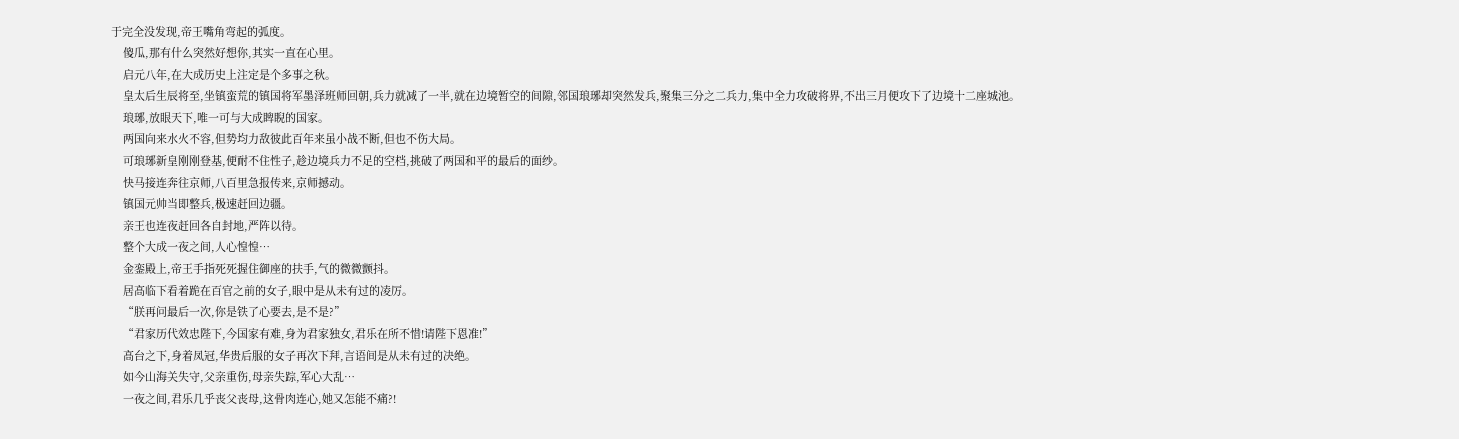于完全没发现,帝王嘴角弯起的弧度。
    傻瓜,那有什么突然好想你,其实一直在心里。
    启元八年,在大成历史上注定是个多事之秋。
    皇太后生辰将至,坐镇蛮荒的镇国将军墨泽班师回朝,兵力就减了一半,就在边境暂空的间隙,邻国琅琊却突然发兵,聚集三分之二兵力,集中全力攻破将界,不出三月便攻下了边境十二座城池。
    琅琊,放眼天下,唯一可与大成睥睨的国家。
    两国向来水火不容,但势均力敌彼此百年来虽小战不断,但也不伤大局。
    可琅琊新皇刚刚登基,便耐不住性子,趁边境兵力不足的空档,挑破了两国和平的最后的面纱。
    快马接连奔往京师,八百里急报传来,京师撼动。
    镇国元帅当即整兵,极速赶回边疆。
    亲王也连夜赶回各自封地,严阵以待。
    整个大成一夜之间,人心惶惶…
    金銮殿上,帝王手指死死握住御座的扶手,气的微微颤抖。
    居高临下看着跪在百官之前的女子,眼中是从未有过的凌厉。
    “朕再问最后一次,你是铁了心要去,是不是?”
    “君家历代效忠陛下,今国家有难,身为君家独女,君乐在所不惜!请陛下恩准!”
    高台之下,身着凤冠,华贵后服的女子再次下拜,言语间是从未有过的决绝。
    如今山海关失守,父亲重伤,母亲失踪,军心大乱…
    一夜之间,君乐几乎丧父丧母,这骨肉连心,她又怎能不痛?!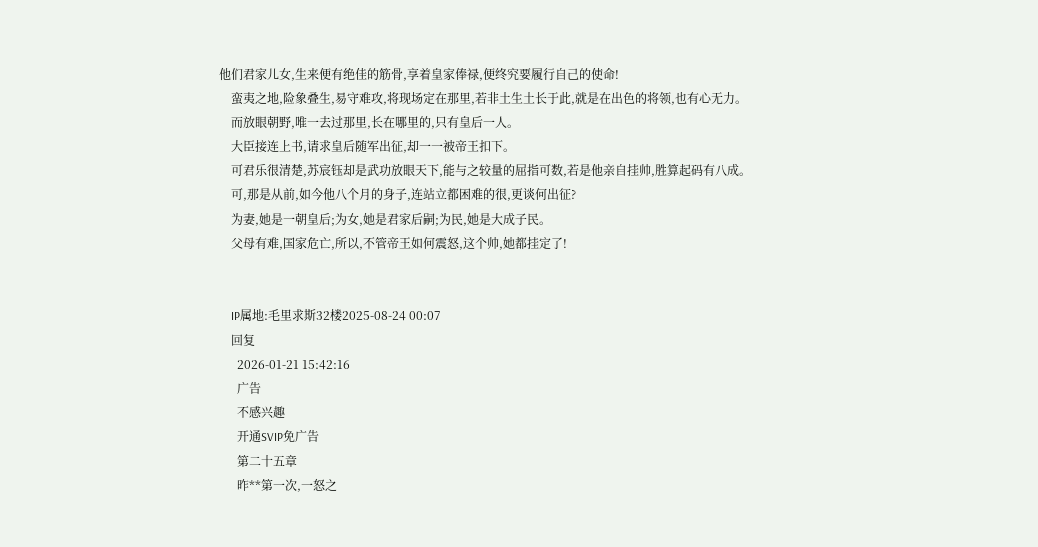他们君家儿女,生来便有绝佳的筋骨,享着皇家俸禄,便终究要履行自己的使命!
    蛮夷之地,险象叠生,易守难攻,将现场定在那里,若非土生土长于此,就是在出色的将领,也有心无力。
    而放眼朝野,唯一去过那里,长在哪里的,只有皇后一人。
    大臣接连上书,请求皇后随军出征,却一一被帝王扣下。
    可君乐很清楚,苏宸钰却是武功放眼天下,能与之较量的屈指可数,若是他亲自挂帅,胜算起码有八成。
    可,那是从前,如今他八个月的身子,连站立都困难的很,更谈何出征?
    为妻,她是一朝皇后;为女,她是君家后嗣;为民,她是大成子民。
    父母有难,国家危亡,所以,不管帝王如何震怒,这个帅,她都挂定了!


    IP属地:毛里求斯32楼2025-08-24 00:07
    回复
      2026-01-21 15:42:16
      广告
      不感兴趣
      开通SVIP免广告
      第二十五章
      昨**第一次,一怒之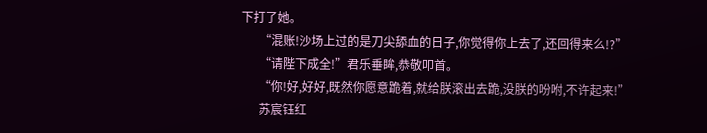下打了她。
      “混账!沙场上过的是刀尖舔血的日子,你觉得你上去了,还回得来么!?”
      “请陛下成全!”君乐垂眸,恭敬叩首。
      “你!好,好好,既然你愿意跪着,就给朕滚出去跪,没朕的吩咐,不许起来!”
      苏宸钰红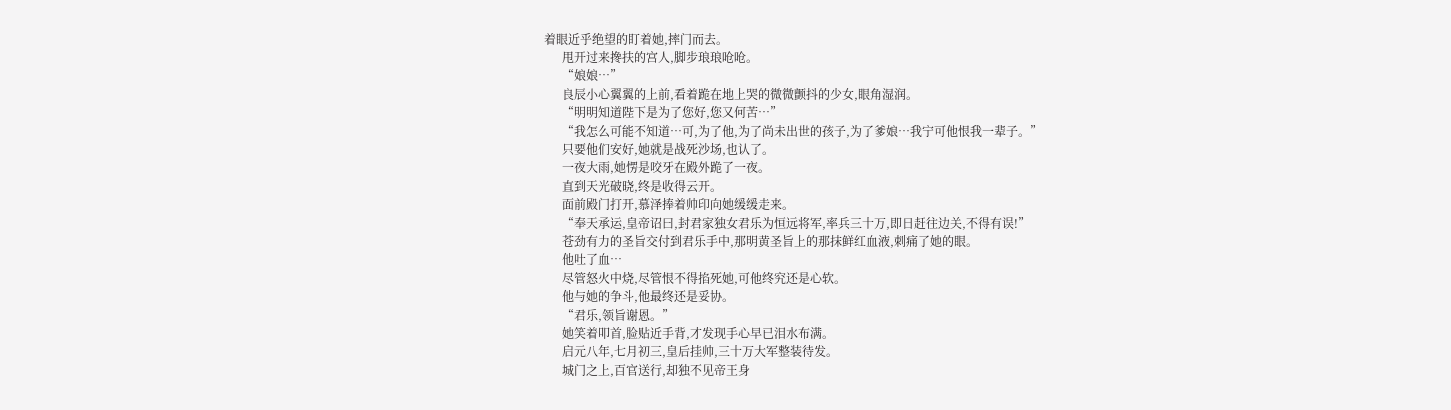着眼近乎绝望的盯着她,摔门而去。
      甩开过来搀扶的宫人,脚步琅琅呛呛。
      “娘娘…”
      良辰小心翼翼的上前,看着跪在地上哭的微微颤抖的少女,眼角湿润。
      “明明知道陛下是为了您好,您又何苦…”
      “我怎么可能不知道…可,为了他,为了尚未出世的孩子,为了爹娘…我宁可他恨我一辈子。”
      只要他们安好,她就是战死沙场,也认了。
      一夜大雨,她愣是咬牙在殿外跪了一夜。
      直到天光破晓,终是收得云开。
      面前殿门打开,慕泽捧着帅印向她缓缓走来。
      “奉天承运,皇帝诏曰,封君家独女君乐为恒远将军,率兵三十万,即日赶往边关,不得有误!”
      苍劲有力的圣旨交付到君乐手中,那明黄圣旨上的那抹鲜红血液,刺痛了她的眼。
      他吐了血…
      尽管怒火中烧,尽管恨不得掐死她,可他终究还是心软。
      他与她的争斗,他最终还是妥协。
      “君乐,领旨谢恩。”
      她笑着叩首,脸贴近手背,才发现手心早已泪水布满。
      启元八年,七月初三,皇后挂帅,三十万大军整装待发。
      城门之上,百官送行,却独不见帝王身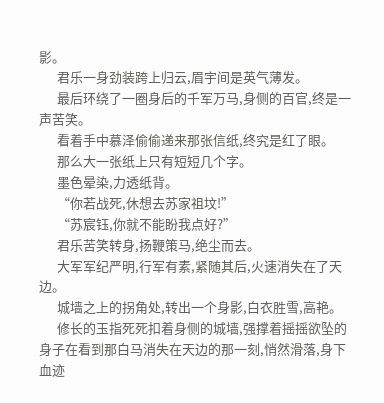影。
      君乐一身劲装跨上归云,眉宇间是英气薄发。
      最后环绕了一圈身后的千军万马,身侧的百官,终是一声苦笑。
      看着手中慕泽偷偷递来那张信纸,终究是红了眼。
      那么大一张纸上只有短短几个字。
      墨色晕染,力透纸背。
      “你若战死,休想去苏家祖坟!”
      “苏宸钰,你就不能盼我点好?”
      君乐苦笑转身,扬鞭策马,绝尘而去。
      大军军纪严明,行军有素,紧随其后,火速消失在了天边。
      城墙之上的拐角处,转出一个身影,白衣胜雪,高艳。
      修长的玉指死死扣着身侧的城墙,强撑着摇摇欲坠的身子在看到那白马消失在天边的那一刻,悄然滑落,身下血迹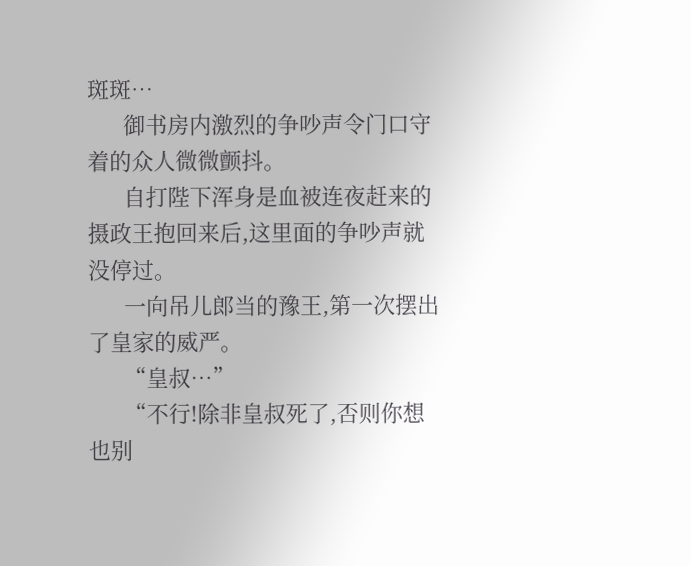斑斑…
      御书房内激烈的争吵声令门口守着的众人微微颤抖。
      自打陛下浑身是血被连夜赶来的摄政王抱回来后,这里面的争吵声就没停过。
      一向吊儿郎当的豫王,第一次摆出了皇家的威严。
      “皇叔…”
      “不行!除非皇叔死了,否则你想也别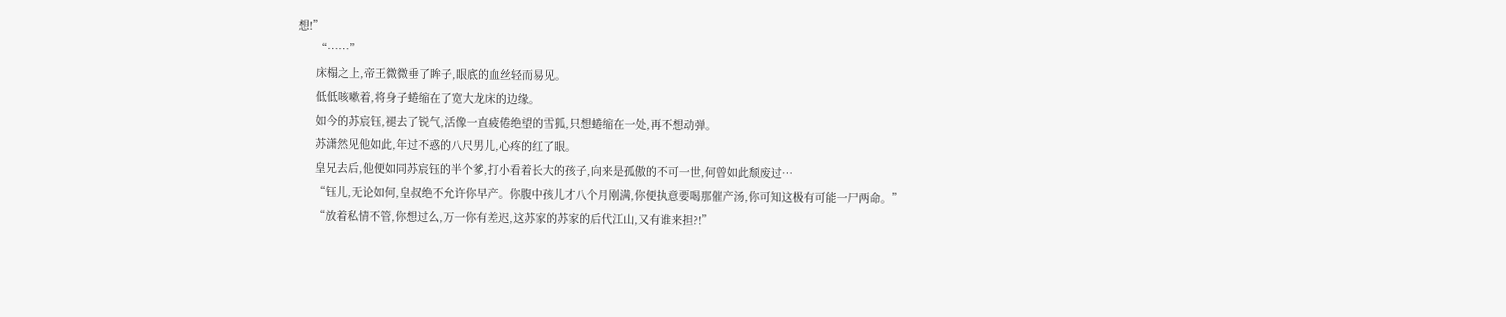想!”
      “……”
      床榻之上,帝王微微垂了眸子,眼底的血丝轻而易见。
      低低咳嗽着,将身子蜷缩在了宽大龙床的边缘。
      如今的苏宸钰,褪去了锐气,活像一直疲倦绝望的雪狐,只想蜷缩在一处,再不想动弹。
      苏潇然见他如此,年过不惑的八尺男儿,心疼的红了眼。
      皇兄去后,他便如同苏宸钰的半个爹,打小看着长大的孩子,向来是孤傲的不可一世,何曾如此颓废过…
      “钰儿,无论如何,皇叔绝不允许你早产。你腹中孩儿才八个月刚满,你便执意要喝那催产汤,你可知这极有可能一尸两命。”
      “放着私情不管,你想过么,万一你有差迟,这苏家的苏家的后代江山,又有谁来担?!”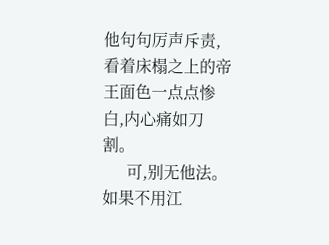他句句厉声斥责,看着床榻之上的帝王面色一点点惨白,内心痛如刀割。
      可,别无他法。如果不用江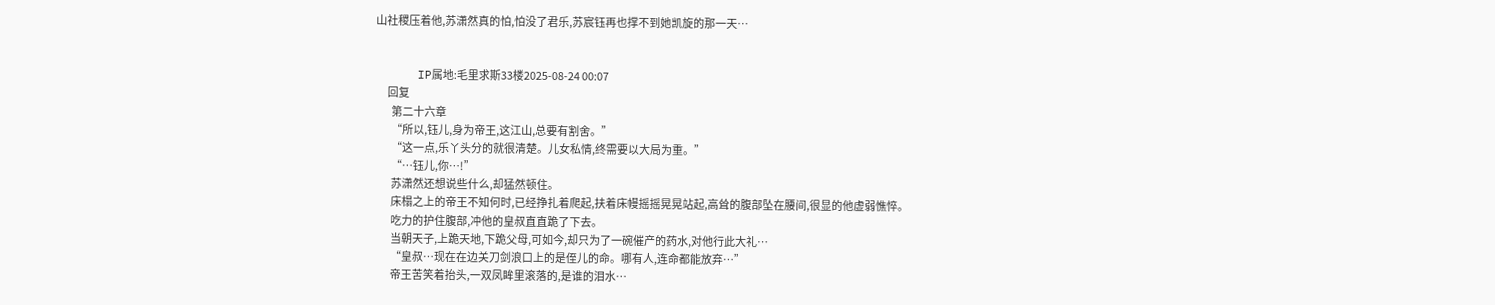山社稷压着他,苏潇然真的怕,怕没了君乐,苏宸钰再也撑不到她凯旋的那一天…


      IP属地:毛里求斯33楼2025-08-24 00:07
      回复
        第二十六章
        “所以,钰儿,身为帝王,这江山,总要有割舍。”
        “这一点,乐丫头分的就很清楚。儿女私情,终需要以大局为重。”
        “…钰儿,你…!”
        苏潇然还想说些什么,却猛然顿住。
        床榻之上的帝王不知何时,已经挣扎着爬起,扶着床幔摇摇晃晃站起,高耸的腹部坠在腰间,很显的他虚弱憔悴。
        吃力的护住腹部,冲他的皇叔直直跪了下去。
        当朝天子,上跪天地,下跪父母,可如今,却只为了一碗催产的药水,对他行此大礼…
        “皇叔…现在在边关刀剑浪口上的是侄儿的命。哪有人,连命都能放弃…”
        帝王苦笑着抬头,一双凤眸里滚落的,是谁的泪水…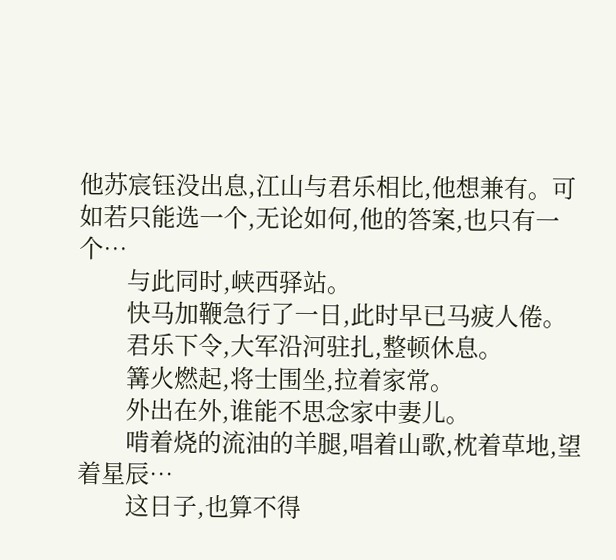他苏宸钰没出息,江山与君乐相比,他想兼有。可如若只能选一个,无论如何,他的答案,也只有一个…
        与此同时,峡西驿站。
        快马加鞭急行了一日,此时早已马疲人倦。
        君乐下令,大军沿河驻扎,整顿休息。
        篝火燃起,将士围坐,拉着家常。
        外出在外,谁能不思念家中妻儿。
        啃着烧的流油的羊腿,唱着山歌,枕着草地,望着星辰…
        这日子,也算不得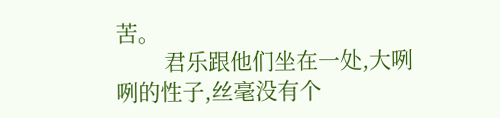苦。
        君乐跟他们坐在一处,大咧咧的性子,丝毫没有个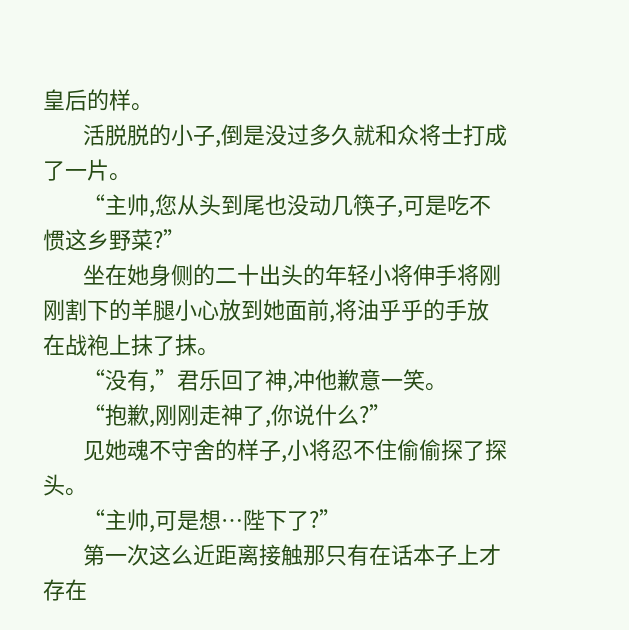皇后的样。
        活脱脱的小子,倒是没过多久就和众将士打成了一片。
        “主帅,您从头到尾也没动几筷子,可是吃不惯这乡野菜?”
        坐在她身侧的二十出头的年轻小将伸手将刚刚割下的羊腿小心放到她面前,将油乎乎的手放在战袍上抹了抹。
        “没有,”君乐回了神,冲他歉意一笑。
        “抱歉,刚刚走神了,你说什么?”
        见她魂不守舍的样子,小将忍不住偷偷探了探头。
        “主帅,可是想…陛下了?”
        第一次这么近距离接触那只有在话本子上才存在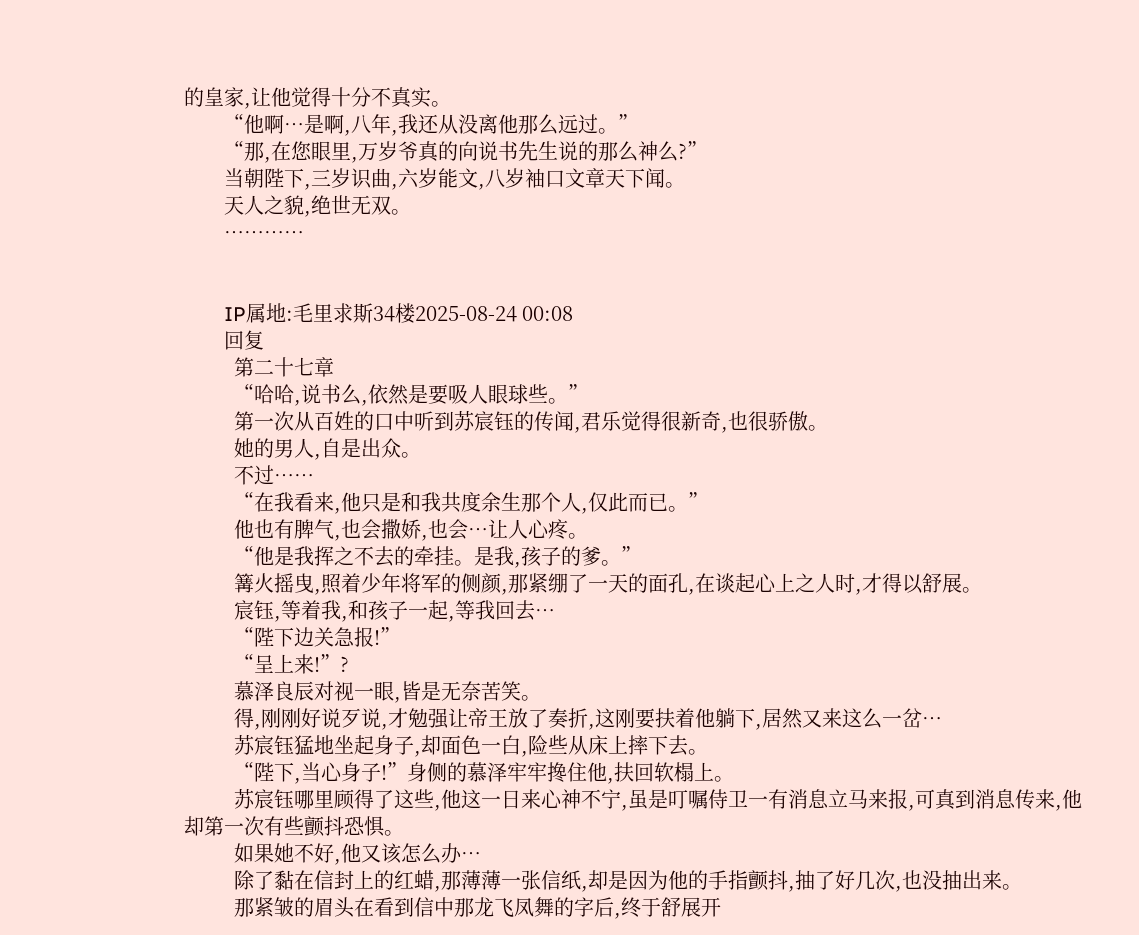的皇家,让他觉得十分不真实。
        “他啊…是啊,八年,我还从没离他那么远过。”
        “那,在您眼里,万岁爷真的向说书先生说的那么神么?”
        当朝陛下,三岁识曲,六岁能文,八岁袖口文章天下闻。
        天人之貌,绝世无双。
        …………


        IP属地:毛里求斯34楼2025-08-24 00:08
        回复
          第二十七章
          “哈哈,说书么,依然是要吸人眼球些。”
          第一次从百姓的口中听到苏宸钰的传闻,君乐觉得很新奇,也很骄傲。
          她的男人,自是出众。
          不过……
          “在我看来,他只是和我共度余生那个人,仅此而已。”
          他也有脾气,也会撒娇,也会…让人心疼。
          “他是我挥之不去的牵挂。是我,孩子的爹。”
          篝火摇曳,照着少年将军的侧颜,那紧绷了一天的面孔,在谈起心上之人时,才得以舒展。
          宸钰,等着我,和孩子一起,等我回去…
          “陛下边关急报!”
          “呈上来!”?
          慕泽良辰对视一眼,皆是无奈苦笑。
          得,刚刚好说歹说,才勉强让帝王放了奏折,这刚要扶着他躺下,居然又来这么一岔…
          苏宸钰猛地坐起身子,却面色一白,险些从床上摔下去。
          “陛下,当心身子!”身侧的慕泽牢牢搀住他,扶回软榻上。
          苏宸钰哪里顾得了这些,他这一日来心神不宁,虽是叮嘱侍卫一有消息立马来报,可真到消息传来,他却第一次有些颤抖恐惧。
          如果她不好,他又该怎么办…
          除了黏在信封上的红蜡,那薄薄一张信纸,却是因为他的手指颤抖,抽了好几次,也没抽出来。
          那紧皱的眉头在看到信中那龙飞凤舞的字后,终于舒展开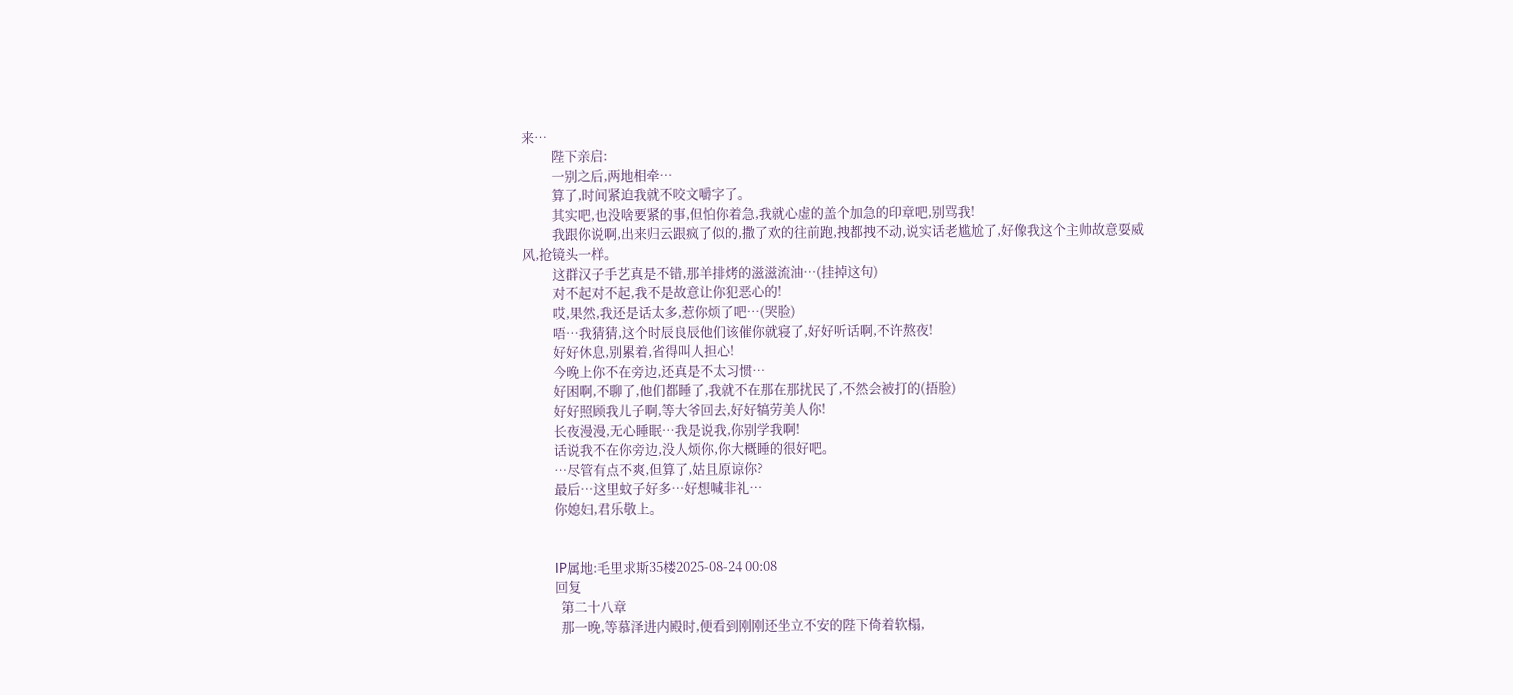来…
          陛下亲启:
          一别之后,两地相牵…
          算了,时间紧迫我就不咬文嚼字了。
          其实吧,也没啥要紧的事,但怕你着急,我就心虚的盖个加急的印章吧,别骂我!
          我跟你说啊,出来归云跟疯了似的,撒了欢的往前跑,拽都拽不动,说实话老尴尬了,好像我这个主帅故意耍威风,抢镜头一样。
          这群汉子手艺真是不错,那羊排烤的滋滋流油…(挂掉这句)
          对不起对不起,我不是故意让你犯恶心的!
          哎,果然,我还是话太多,惹你烦了吧…(哭脸)
          唔…我猜猜,这个时辰良辰他们该催你就寝了,好好听话啊,不许熬夜!
          好好休息,别累着,省得叫人担心!
          今晚上你不在旁边,还真是不太习惯…
          好困啊,不聊了,他们都睡了,我就不在那在那扰民了,不然会被打的(捂脸)
          好好照顾我儿子啊,等大爷回去,好好犒劳美人你!
          长夜漫漫,无心睡眠…我是说我,你别学我啊!
          话说我不在你旁边,没人烦你,你大概睡的很好吧。
          …尽管有点不爽,但算了,姑且原谅你?
          最后…这里蚊子好多…好想喊非礼…
          你媳妇,君乐敬上。


          IP属地:毛里求斯35楼2025-08-24 00:08
          回复
            第二十八章
            那一晚,等慕泽进内殿时,便看到刚刚还坐立不安的陛下倚着软榻,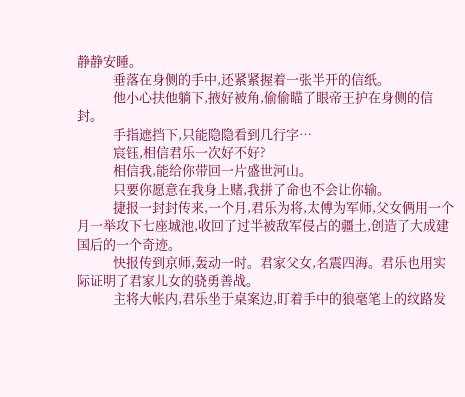静静安睡。
            垂落在身侧的手中,还紧紧握着一张半开的信纸。
            他小心扶他躺下,掖好被角,偷偷瞄了眼帝王护在身侧的信封。
            手指遮挡下,只能隐隐看到几行字…
            宸钰,相信君乐一次好不好?
            相信我,能给你带回一片盛世河山。
            只要你愿意在我身上赌,我拼了命也不会让你输。
            捷报一封封传来,一个月,君乐为将,太傅为军师,父女俩用一个月一举攻下七座城池,收回了过半被敌军侵占的疆土,创造了大成建国后的一个奇迹。
            快报传到京师,轰动一时。君家父女,名震四海。君乐也用实际证明了君家儿女的骁勇善战。
            主将大帐内,君乐坐于桌案边,盯着手中的狼毫笔上的纹路发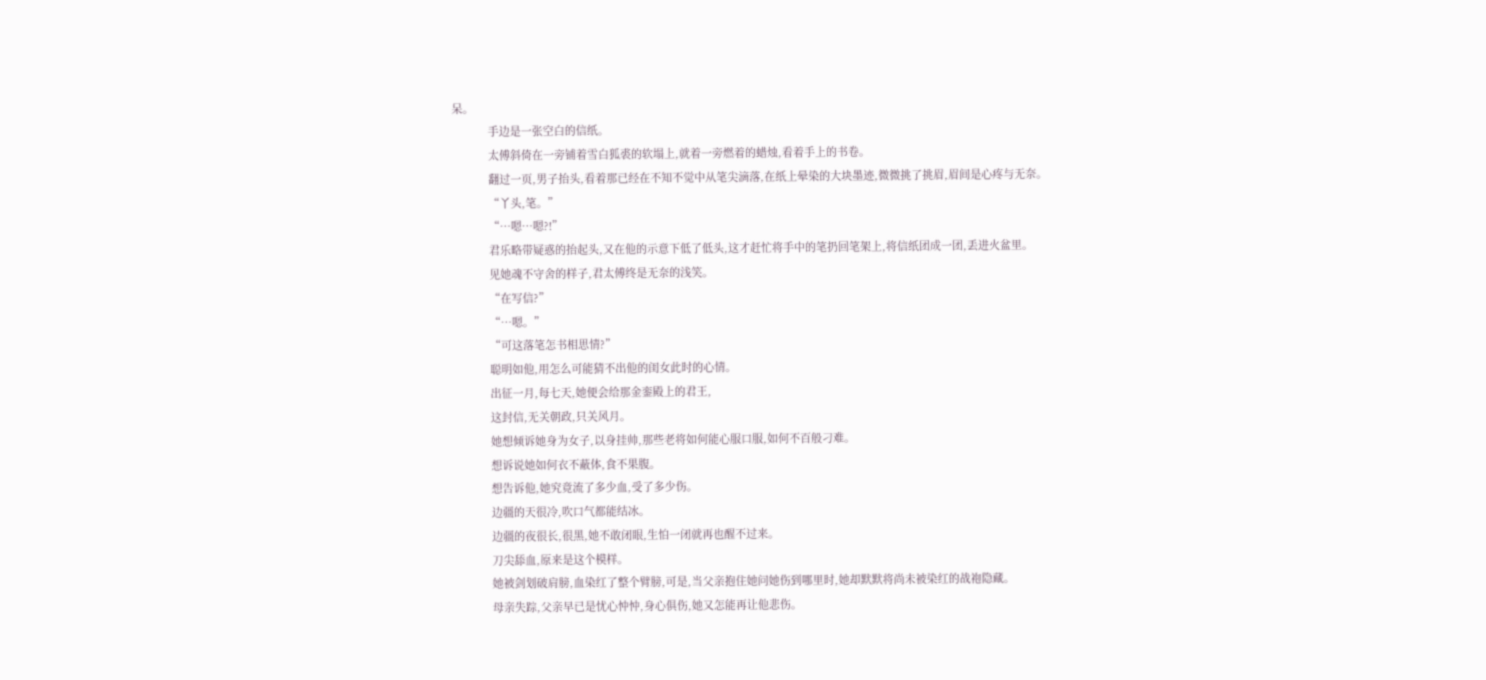呆。
            手边是一张空白的信纸。
            太傅斜倚在一旁铺着雪白狐裘的软塌上,就着一旁燃着的蜡烛,看着手上的书卷。
            翻过一页,男子抬头,看着那已经在不知不觉中从笔尖滴落,在纸上晕染的大块墨迹,微微挑了挑眉,眉间是心疼与无奈。
            “丫头,笔。”
            “…嗯…嗯?!”
            君乐略带疑惑的抬起头,又在他的示意下低了低头,这才赶忙将手中的笔扔回笔架上,将信纸团成一团,丢进火盆里。
            见她魂不守舍的样子,君太傅终是无奈的浅笑。
            “在写信?”
            “…嗯。”
            “可这落笔怎书相思情?”
            聪明如他,用怎么可能猜不出他的闺女此时的心情。
            出征一月,每七天,她便会给那金銮殿上的君王,
            这封信,无关朝政,只关风月。
            她想倾诉她身为女子,以身挂帅,那些老将如何能心服口服,如何不百般刁难。
            想诉说她如何衣不蔽体,食不果腹。
            想告诉他,她究竟流了多少血,受了多少伤。
            边疆的天很冷,吹口气都能结冰。
            边疆的夜很长,很黑,她不敢闭眼,生怕一闭就再也醒不过来。
            刀尖舔血,原来是这个模样。
            她被剑划破肩膀,血染红了整个臂膀,可是,当父亲抱住她问她伤到哪里时,她却默默将尚未被染红的战袍隐藏。
            母亲失踪,父亲早已是忧心忡忡,身心俱伤,她又怎能再让他悲伤。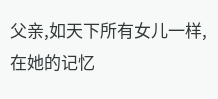父亲,如天下所有女儿一样,在她的记忆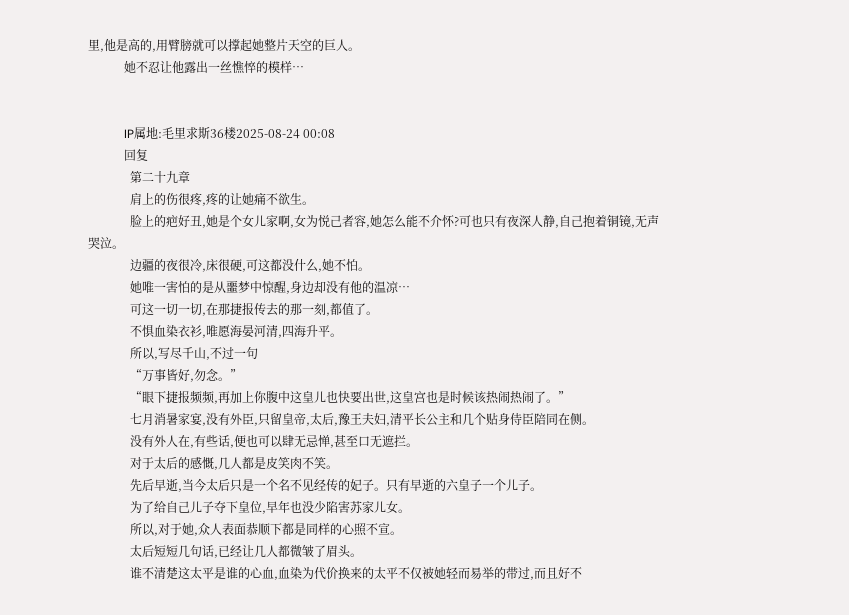里,他是高的,用臂膀就可以撑起她整片天空的巨人。
            她不忍让他露出一丝憔悴的模样…


            IP属地:毛里求斯36楼2025-08-24 00:08
            回复
              第二十九章
              肩上的伤很疼,疼的让她痛不欲生。
              脸上的疤好丑,她是个女儿家啊,女为悦己者容,她怎么能不介怀?可也只有夜深人静,自己抱着铜镜,无声哭泣。
              边疆的夜很冷,床很硬,可这都没什么,她不怕。
              她唯一害怕的是从噩梦中惊醒,身边却没有他的温凉…
              可这一切一切,在那捷报传去的那一刻,都值了。
              不惧血染衣衫,唯愿海晏河清,四海升平。
              所以,写尽千山,不过一句
              “万事皆好,勿念。”
              “眼下捷报频频,再加上你腹中这皇儿也快要出世,这皇宫也是时候该热闹热闹了。”
              七月消暑家宴,没有外臣,只留皇帝,太后,豫王夫妇,清平长公主和几个贴身侍臣陪同在侧。
              没有外人在,有些话,便也可以肆无忌惮,甚至口无遮拦。
              对于太后的感慨,几人都是皮笑肉不笑。
              先后早逝,当今太后只是一个名不见经传的妃子。只有早逝的六皇子一个儿子。
              为了给自己儿子夺下皇位,早年也没少陷害苏家儿女。
              所以,对于她,众人表面恭顺下都是同样的心照不宣。
              太后短短几句话,已经让几人都微皱了眉头。
              谁不清楚这太平是谁的心血,血染为代价换来的太平不仅被她轻而易举的带过,而且好不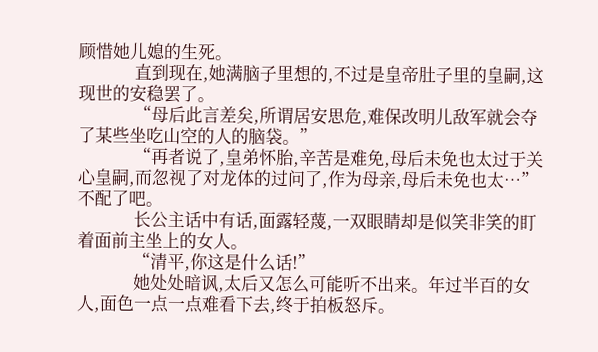顾惜她儿媳的生死。
              直到现在,她满脑子里想的,不过是皇帝肚子里的皇嗣,这现世的安稳罢了。
              “母后此言差矣,所谓居安思危,难保改明儿敌军就会夺了某些坐吃山空的人的脑袋。”
              “再者说了,皇弟怀胎,辛苦是难免,母后未免也太过于关心皇嗣,而忽视了对龙体的过问了,作为母亲,母后未免也太…”不配了吧。
              长公主话中有话,面露轻蔑,一双眼睛却是似笑非笑的盯着面前主坐上的女人。
              “清平,你这是什么话!”
              她处处暗讽,太后又怎么可能听不出来。年过半百的女人,面色一点一点难看下去,终于拍板怒斥。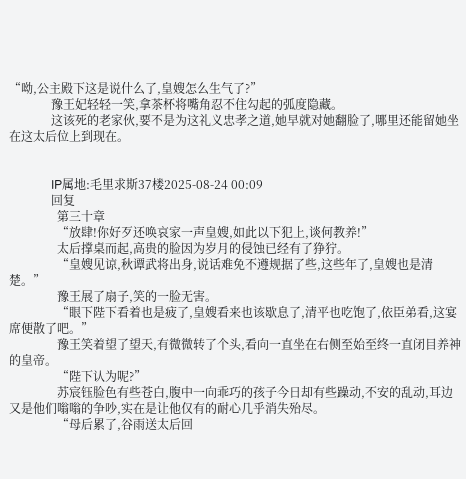“呦,公主殿下这是说什么了,皇嫂怎么生气了?”
              豫王妃轻轻一笑,拿茶杯将嘴角忍不住勾起的弧度隐藏。
              这该死的老家伙,要不是为这礼义忠孝之道,她早就对她翻脸了,哪里还能留她坐在这太后位上到现在。


              IP属地:毛里求斯37楼2025-08-24 00:09
              回复
                第三十章
                “放肆!你好歹还唤哀家一声皇嫂,如此以下犯上,谈何教养!”
                太后撑桌而起,高贵的脸因为岁月的侵蚀已经有了狰狞。
                “皇嫂见谅,秋谭武将出身,说话难免不遵规据了些,这些年了,皇嫂也是清楚。”
                豫王展了扇子,笑的一脸无害。
                “眼下陛下看着也是疲了,皇嫂看来也该歇息了,清平也吃饱了,依臣弟看,这宴席便散了吧。”
                豫王笑着望了望天,有微微转了个头,看向一直坐在右侧至始至终一直闭目养神的皇帝。
                “陛下认为呢?”
                苏宸钰脸色有些苍白,腹中一向乖巧的孩子今日却有些躁动,不安的乱动,耳边又是他们嗡嗡的争吵,实在是让他仅有的耐心几乎消失殆尽。
                “母后累了,谷雨送太后回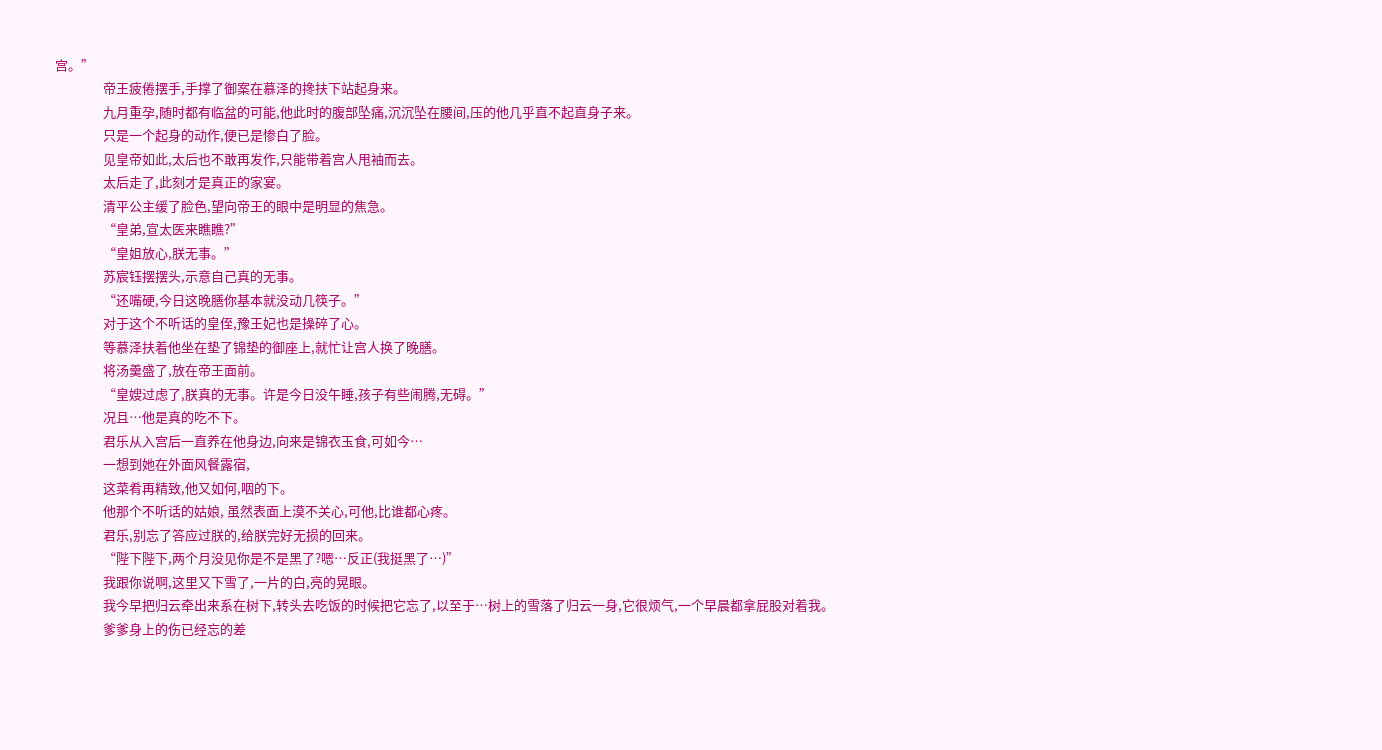宫。”
                帝王疲倦摆手,手撑了御案在慕泽的搀扶下站起身来。
                九月重孕,随时都有临盆的可能,他此时的腹部坠痛,沉沉坠在腰间,压的他几乎直不起直身子来。
                只是一个起身的动作,便已是惨白了脸。
                见皇帝如此,太后也不敢再发作,只能带着宫人甩袖而去。
                太后走了,此刻才是真正的家宴。
                清平公主缓了脸色,望向帝王的眼中是明显的焦急。
                “皇弟,宣太医来瞧瞧?”
                “皇姐放心,朕无事。”
                苏宸钰摆摆头,示意自己真的无事。
                “还嘴硬,今日这晚膳你基本就没动几筷子。”
                对于这个不听话的皇侄,豫王妃也是操碎了心。
                等慕泽扶着他坐在垫了锦垫的御座上,就忙让宫人换了晚膳。
                将汤羹盛了,放在帝王面前。
                “皇嫂过虑了,朕真的无事。许是今日没午睡,孩子有些闹腾,无碍。”
                况且…他是真的吃不下。
                君乐从入宫后一直养在他身边,向来是锦衣玉食,可如今…
                一想到她在外面风餐露宿,
                这菜肴再精致,他又如何,咽的下。
                他那个不听话的姑娘, 虽然表面上漠不关心,可他,比谁都心疼。
                君乐,别忘了答应过朕的,给朕完好无损的回来。
                “陛下陛下,两个月没见你是不是黑了?嗯…反正(我挺黑了…)”
                我跟你说啊,这里又下雪了,一片的白,亮的晃眼。
                我今早把归云牵出来系在树下,转头去吃饭的时候把它忘了,以至于…树上的雪落了归云一身,它很烦气,一个早晨都拿屁股对着我。
                爹爹身上的伤已经忘的差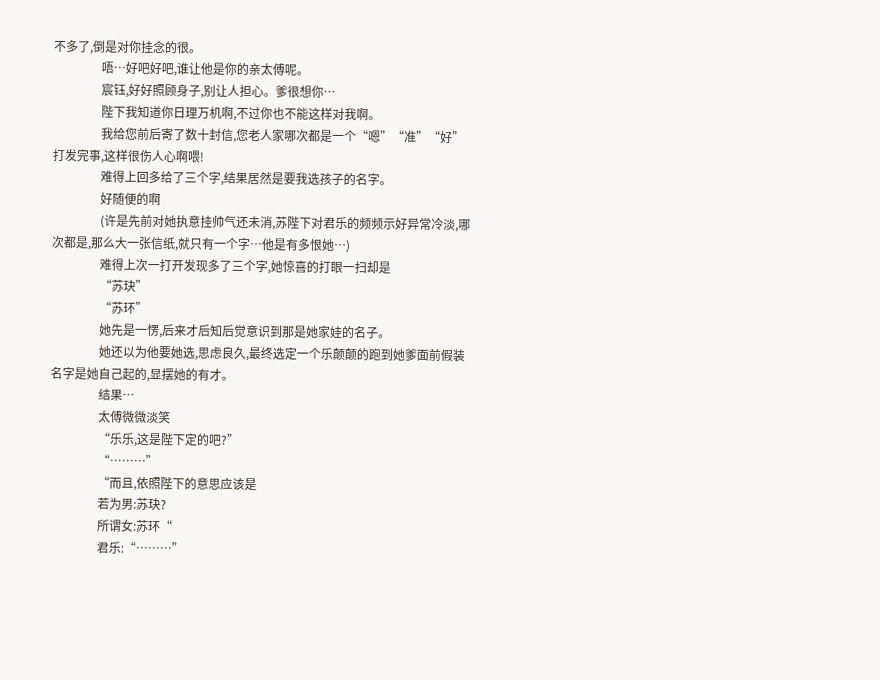不多了,倒是对你挂念的很。
                唔…好吧好吧,谁让他是你的亲太傅呢。
                宸钰,好好照顾身子,别让人担心。爹很想你…
                陛下我知道你日理万机啊,不过你也不能这样对我啊。
                我给您前后寄了数十封信,您老人家哪次都是一个“嗯”“准”“好”打发完事,这样很伤人心啊喂!
                难得上回多给了三个字,结果居然是要我选孩子的名字。
                好随便的啊
                (许是先前对她执意挂帅气还未消,苏陛下对君乐的频频示好异常冷淡,哪次都是,那么大一张信纸,就只有一个字…他是有多恨她…)
                难得上次一打开发现多了三个字,她惊喜的打眼一扫却是
                “苏玦”
                “苏环”
                她先是一愣,后来才后知后觉意识到那是她家娃的名子。
                她还以为他要她选,思虑良久,最终选定一个乐颠颠的跑到她爹面前假装名字是她自己起的,显摆她的有才。
                结果…
                太傅微微淡笑
                “乐乐,这是陛下定的吧?”
                “………”
                “而且,依照陛下的意思应该是
                若为男:苏玦?
                所谓女:苏环“
                君乐:“………”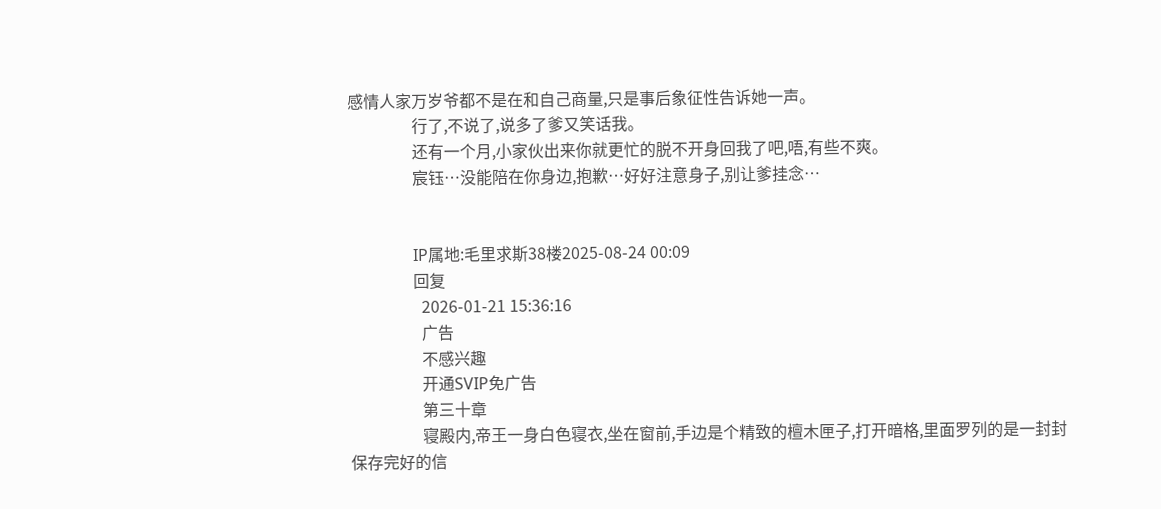感情人家万岁爷都不是在和自己商量,只是事后象征性告诉她一声。
                行了,不说了,说多了爹又笑话我。
                还有一个月,小家伙出来你就更忙的脱不开身回我了吧,唔,有些不爽。
                宸钰…没能陪在你身边,抱歉…好好注意身子,别让爹挂念…


                IP属地:毛里求斯38楼2025-08-24 00:09
                回复
                  2026-01-21 15:36:16
                  广告
                  不感兴趣
                  开通SVIP免广告
                  第三十章
                  寝殿内,帝王一身白色寝衣,坐在窗前,手边是个精致的檀木匣子,打开暗格,里面罗列的是一封封保存完好的信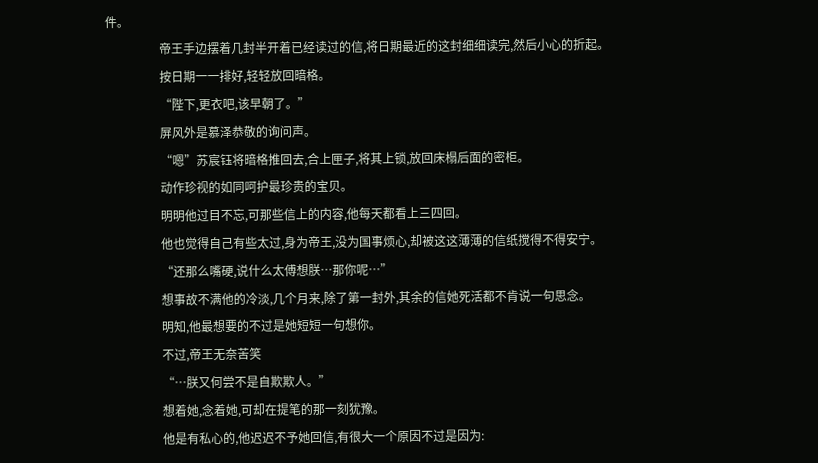件。
                  帝王手边摆着几封半开着已经读过的信,将日期最近的这封细细读完,然后小心的折起。
                  按日期一一排好,轻轻放回暗格。
                  “陛下,更衣吧,该早朝了。”
                  屏风外是慕泽恭敬的询问声。
                  “嗯”苏宸钰将暗格推回去,合上匣子,将其上锁,放回床榻后面的密柜。
                  动作珍视的如同呵护最珍贵的宝贝。
                  明明他过目不忘,可那些信上的内容,他每天都看上三四回。
                  他也觉得自己有些太过,身为帝王,没为国事烦心,却被这这薄薄的信纸搅得不得安宁。
                  “还那么嘴硬,说什么太傅想朕…那你呢…”
                  想事故不满他的冷淡,几个月来,除了第一封外,其余的信她死活都不肯说一句思念。
                  明知,他最想要的不过是她短短一句想你。
                  不过,帝王无奈苦笑
                  “…朕又何尝不是自欺欺人。”
                  想着她,念着她,可却在提笔的那一刻犹豫。
                  他是有私心的,他迟迟不予她回信,有很大一个原因不过是因为: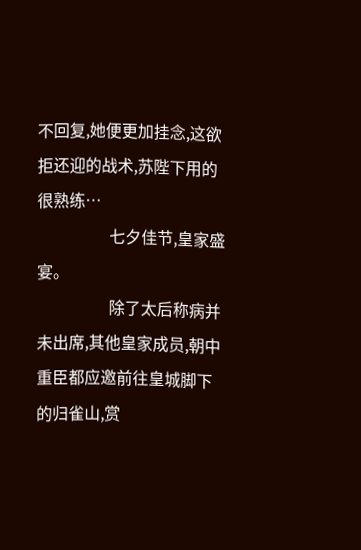不回复,她便更加挂念,这欲拒还迎的战术,苏陛下用的很熟练…
                  七夕佳节,皇家盛宴。
                  除了太后称病并未出席,其他皇家成员,朝中重臣都应邀前往皇城脚下的归雀山,赏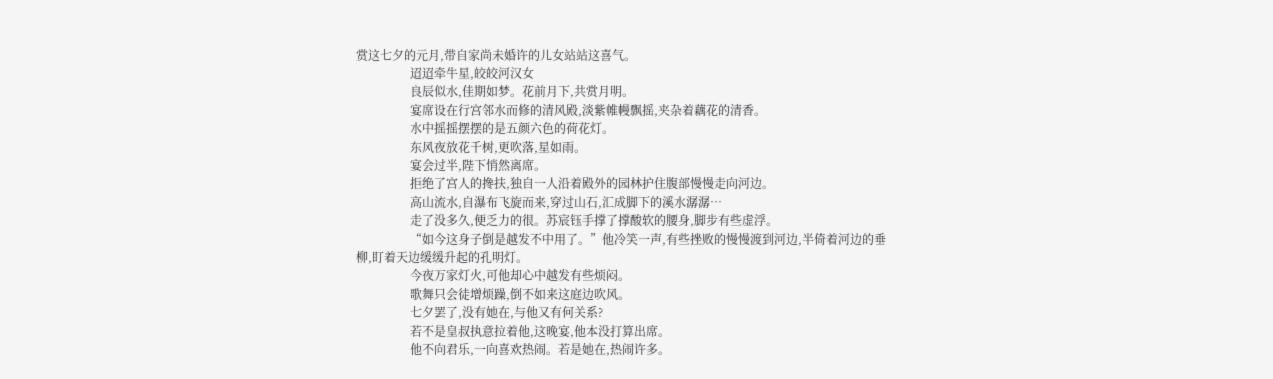赏这七夕的元月,带自家尚未婚许的儿女站站这喜气。
                  迢迢牵牛星,皎皎河汉女
                  良辰似水,佳期如梦。花前月下,共赏月明。
                  宴席设在行宫邻水而修的清风殿,淡紫帷幔飘摇,夹杂着藕花的清香。
                  水中摇摇摆摆的是五颜六色的荷花灯。
                  东风夜放花千树,更吹落,星如雨。
                  宴会过半,陛下悄然离席。
                  拒绝了宫人的搀扶,独自一人沿着殿外的园林护住腹部慢慢走向河边。
                  高山流水,自瀑布飞旋而来,穿过山石,汇成脚下的溪水潺潺…
                  走了没多久,便乏力的很。苏宸钰手撑了撑酸软的腰身,脚步有些虚浮。
                  “如今这身子倒是越发不中用了。”他冷笑一声,有些挫败的慢慢渡到河边,半倚着河边的垂柳,盯着天边缓缓升起的孔明灯。
                  今夜万家灯火,可他却心中越发有些烦闷。
                  歌舞只会徒增烦躁,倒不如来这庭边吹风。
                  七夕罢了,没有她在,与他又有何关系?
                  若不是皇叔执意拉着他,这晚宴,他本没打算出席。
                  他不向君乐,一向喜欢热闹。若是她在,热闹许多。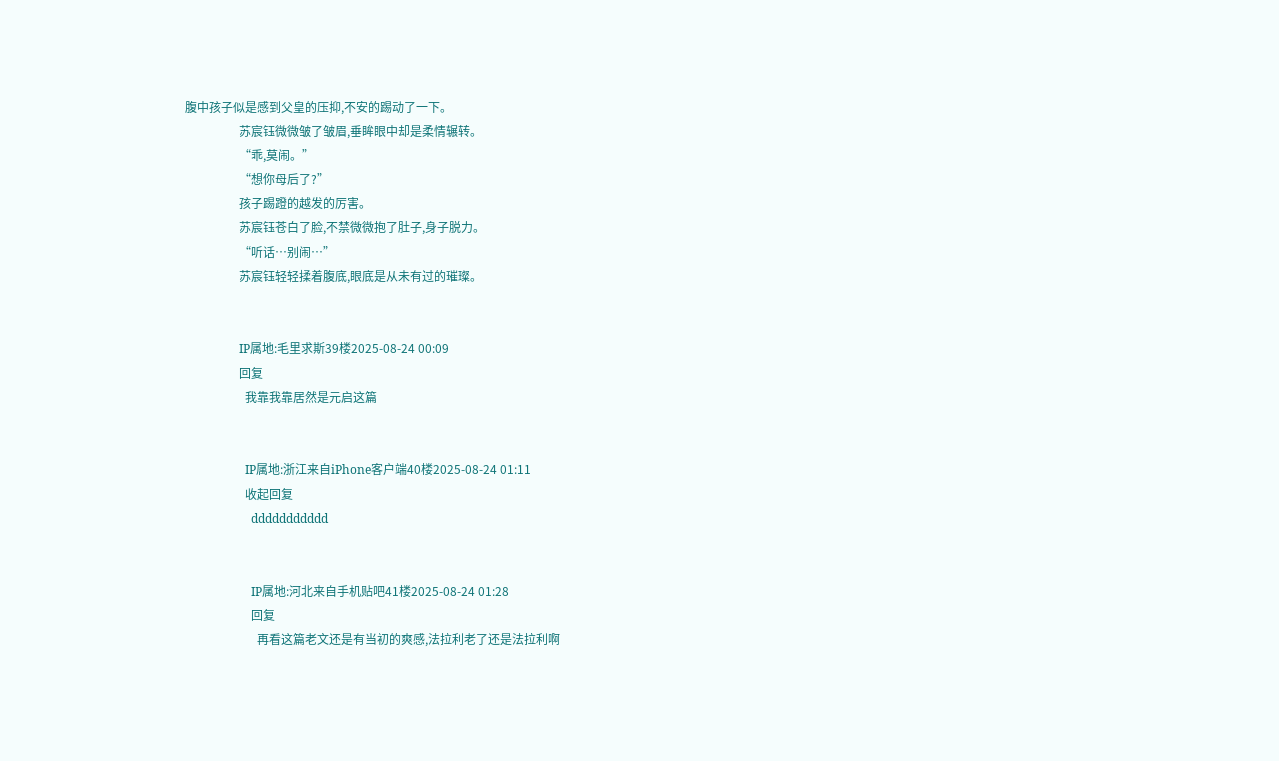腹中孩子似是感到父皇的压抑,不安的踢动了一下。
                  苏宸钰微微皱了皱眉,垂眸眼中却是柔情辗转。
                  “乖,莫闹。”
                  “想你母后了?”
                  孩子踢蹬的越发的厉害。
                  苏宸钰苍白了脸,不禁微微抱了肚子,身子脱力。
                  “听话…别闹…”
                  苏宸钰轻轻揉着腹底,眼底是从未有过的璀璨。


                  IP属地:毛里求斯39楼2025-08-24 00:09
                  回复
                    我靠我靠居然是元启这篇


                    IP属地:浙江来自iPhone客户端40楼2025-08-24 01:11
                    收起回复
                      ddddddddddd


                      IP属地:河北来自手机贴吧41楼2025-08-24 01:28
                      回复
                        再看这篇老文还是有当初的爽感,法拉利老了还是法拉利啊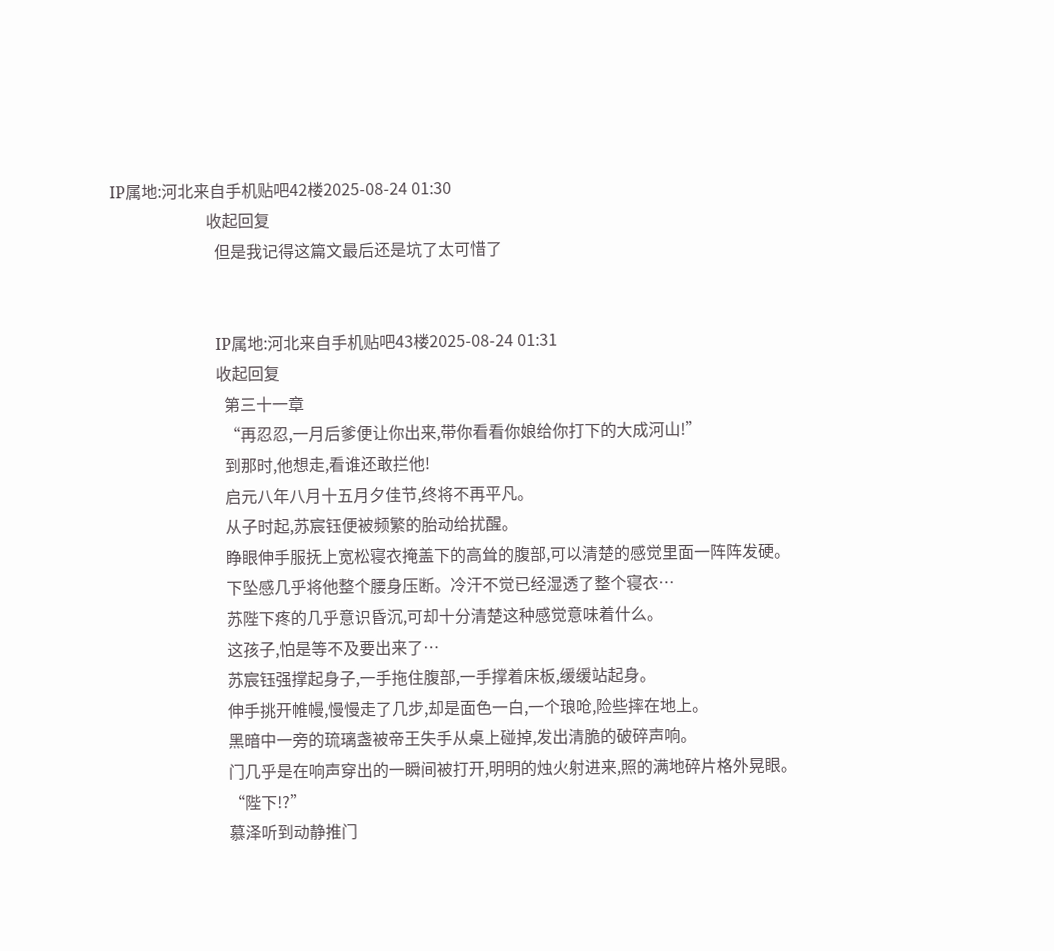IP属地:河北来自手机贴吧42楼2025-08-24 01:30
                        收起回复
                          但是我记得这篇文最后还是坑了太可惜了


                          IP属地:河北来自手机贴吧43楼2025-08-24 01:31
                          收起回复
                            第三十一章
                            “再忍忍,一月后爹便让你出来,带你看看你娘给你打下的大成河山!”
                            到那时,他想走,看谁还敢拦他!
                            启元八年八月十五月夕佳节,终将不再平凡。
                            从子时起,苏宸钰便被频繁的胎动给扰醒。
                            睁眼伸手服抚上宽松寝衣掩盖下的高耸的腹部,可以清楚的感觉里面一阵阵发硬。
                            下坠感几乎将他整个腰身压断。冷汗不觉已经湿透了整个寝衣…
                            苏陛下疼的几乎意识昏沉,可却十分清楚这种感觉意味着什么。
                            这孩子,怕是等不及要出来了…
                            苏宸钰强撑起身子,一手拖住腹部,一手撑着床板,缓缓站起身。
                            伸手挑开帷幔,慢慢走了几步,却是面色一白,一个琅呛,险些摔在地上。
                            黑暗中一旁的琉璃盏被帝王失手从桌上碰掉,发出清脆的破碎声响。
                            门几乎是在响声穿出的一瞬间被打开,明明的烛火射进来,照的满地碎片格外晃眼。
                            “陛下!?”
                            慕泽听到动静推门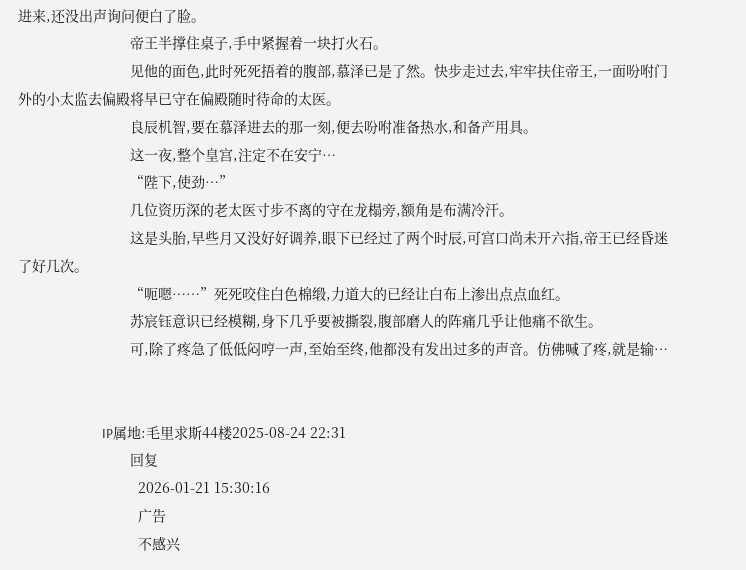进来,还没出声询问便白了脸。
                            帝王半撑住桌子,手中紧握着一块打火石。
                            见他的面色,此时死死捂着的腹部,慕泽已是了然。快步走过去,牢牢扶住帝王,一面吩咐门外的小太监去偏殿将早已守在偏殿随时待命的太医。
                            良辰机智,要在慕泽进去的那一刻,便去吩咐准备热水,和备产用具。
                            这一夜,整个皇宫,注定不在安宁…
                            “陛下,使劲…”
                            几位资历深的老太医寸步不离的守在龙榻旁,额角是布满冷汗。
                            这是头胎,早些月又没好好调养,眼下已经过了两个时辰,可宫口尚未开六指,帝王已经昏迷了好几次。
                            “呃嗯……”死死咬住白色棉缎,力道大的已经让白布上渗出点点血红。
                            苏宸钰意识已经模糊,身下几乎要被撕裂,腹部磨人的阵痛几乎让他痛不欲生。
                            可,除了疼急了低低闷哼一声,至始至终,他都没有发出过多的声音。仿佛喊了疼,就是输…


                            IP属地:毛里求斯44楼2025-08-24 22:31
                            回复
                              2026-01-21 15:30:16
                              广告
                              不感兴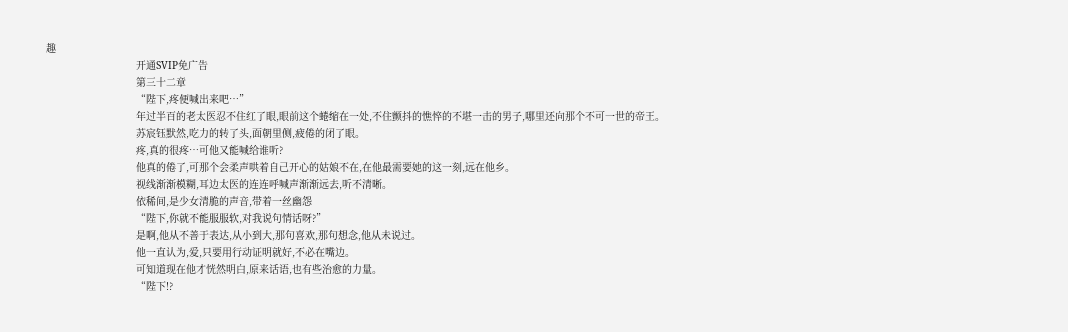趣
                              开通SVIP免广告
                              第三十二章
                              “陛下,疼便喊出来吧…”
                              年过半百的老太医忍不住红了眼,眼前这个蜷缩在一处,不住颤抖的憔悴的不堪一击的男子,哪里还向那个不可一世的帝王。
                              苏宸钰默然,吃力的转了头,面朝里侧,疲倦的闭了眼。
                              疼,真的很疼…可他又能喊给谁听?
                              他真的倦了,可那个会柔声哄着自己开心的姑娘不在,在他最需要她的这一刻,远在他乡。
                              视线渐渐模糊,耳边太医的连连呼喊声渐渐远去,听不清晰。
                              依稀间,是少女清脆的声音,带着一丝幽怨
                              “陛下,你就不能服服软,对我说句情话呀?”
                              是啊,他从不善于表达,从小到大,那句喜欢,那句想念,他从未说过。
                              他一直认为,爱,只要用行动证明就好,不必在嘴边。
                              可知道现在他才恍然明白,原来话语,也有些治愈的力量。
                              “陛下!?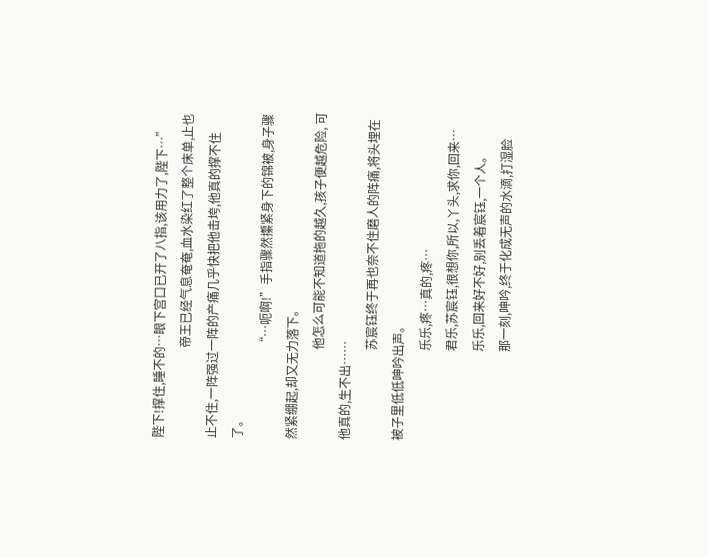陛下!撑住,睡不的…眼下宫口已开了八指,该用力了,陛下…”
                              帝王已经气息奄奄,血水染红了整个床单,止也止不住,一阵强过一阵的产痛几乎快把他击垮,他真的撑不住了。
                              “…呃啊!”手指骤然攥紧身下的锦被,身子骤然紧绷起,却又无力落下。
                              他怎么可能不知道拖的越久,孩子便越危险, 可他真的,生不出……
                              苏宸钰终于再也奈不住磨人的阵痛,将头埋在被子里低低呻吟出声。
                              乐乐,疼…真的,疼…
                              君乐,苏宸钰,很想你,所以,丫头,求你,回来…
                              乐乐,回来好不好,别丢着宸钰,一个人。
                              那一刻,呻吟,终于化成无声的水滴,打湿脸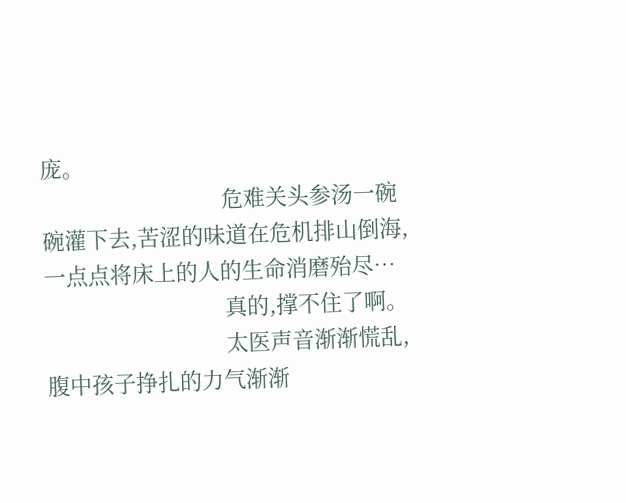庞。
                              危难关头参汤一碗碗灌下去,苦涩的味道在危机排山倒海,一点点将床上的人的生命消磨殆尽…
                              真的,撑不住了啊。
                              太医声音渐渐慌乱,腹中孩子挣扎的力气渐渐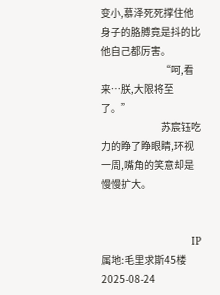变小,慕泽死死撑住他身子的胳膊竟是抖的比他自己都厉害。
                              “呵,看来…朕,大限将至了。”
                              苏宸钰吃力的睁了睁眼睛,环视一周,嘴角的笑意却是慢慢扩大。


                              IP属地:毛里求斯45楼2025-08-24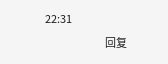22:31
                              回复